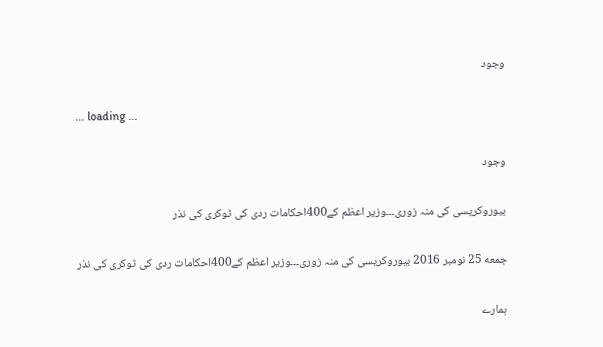وجود

... loading ...

وجود

بیوروکریسی کی منہ زوری۔۔۔وزیر اعظم کے400احکامات ردی کی ٹوکری کی نذر

جمعه 25 نومبر 2016 بیوروکریسی کی منہ زوری۔۔۔وزیر اعظم کے400احکامات ردی کی ٹوکری کی نذر

ہمارے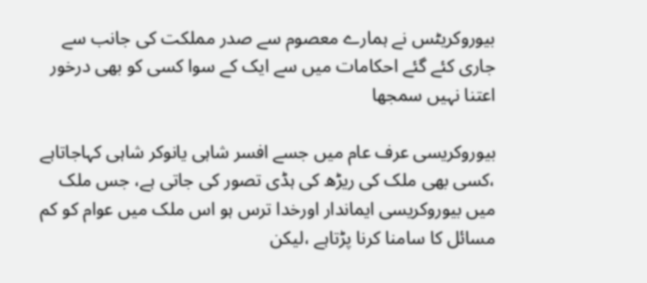بیوروکریٹس نے ہمارے معصوم سے صدر مملکت کی جانب سے جاری کئے گئے احکامات میں سے ایک کے سوا کسی کو بھی درخور اعتنا نہیں سمجھا

بیوروکریسی عرف عام میں جسے افسر شاہی یانوکر شاہی کہاجاتاہے ،کسی بھی ملک کی ریڑھ کی ہڈی تصور کی جاتی ہے، جس ملک میں بیوروکریسی ایماندار اورخدا ترس ہو اس ملک میں عوام کو کم مسائل کا سامنا کرنا پڑتاہے ،لیکن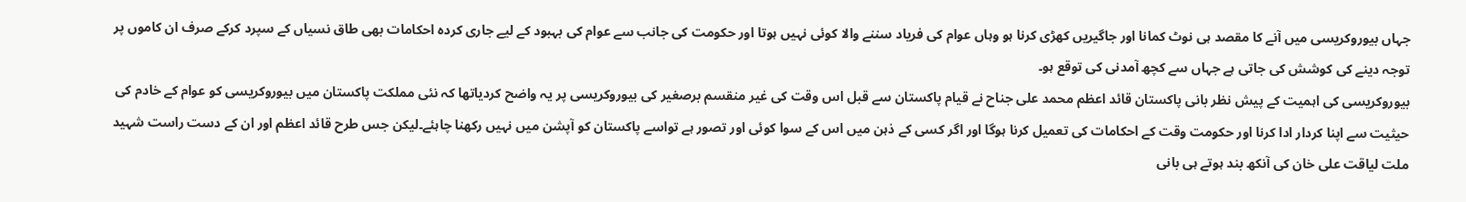جہاں بیوروکریسی میں آنے کا مقصد ہی نوٹ کمانا اور جاگیریں کھڑی کرنا ہو وہاں عوام کی فریاد سننے والا کوئی نہیں ہوتا اور حکومت کی جانب سے عوام کی بہبود کے لیے جاری کردہ احکامات بھی طاق نسیاں کے سپرد کرکے صرف ان کاموں پر توجہ دینے کی کوشش کی جاتی ہے جہاں سے کچھ آمدنی کی توقع ہو۔
بیوروکریسی کی اہمیت کے پیش نظر بانی پاکستان قائد اعظم محمد علی جناح نے قیام پاکستان سے قبل اس وقت کی غیر منقسم برصغیر کی بیوروکریسی پر یہ واضح کردیاتھا کہ نئی مملکت پاکستان میں بیوروکریسی کو عوام کے خادم کی حیثیت سے اپنا کردار ادا کرنا اور حکومت وقت کے احکامات کی تعمیل کرنا ہوگا اور اگر کسی کے ذہن میں اس کے سوا کوئی اور تصور ہے تواسے پاکستان کو آپشن میں نہیں رکھنا چاہئے۔لیکن جس طرح قائد اعظم اور ان کے دست راست شہید ملت لیاقت علی خان کی آنکھ بند ہوتے ہی بانی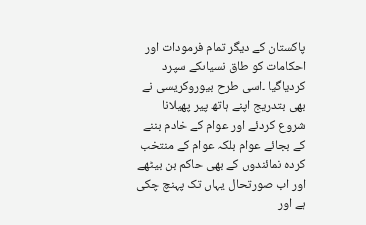پاکستان کے دیگر تمام فرمودات اور احکامات کو طاق نسیاںکے سپرد کردیاگیا ۔اسی طرح بیوروکریسی نے بھی بتدریج اپنے ہاتھ پیر پھیلانا شروع کردئے اور عوام کے خادم بننے کے بجائے عوام بلکہ عوام کے منتخب کردہ نمائندوں کے بھی حاکم بن بیٹھے اور اب صورتحال یہاں تک پہنچ چکی ہے اور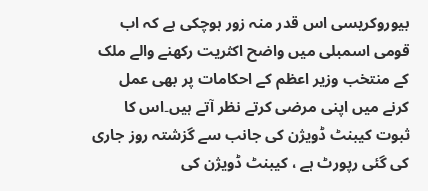بیوروکریسی اس قدر منہ زور ہوچکی ہے کہ اب قومی اسمبلی میں واضح اکثریت رکھنے والے ملک کے منتخب وزیر اعظم کے احکامات پر بھی عمل کرنے میں اپنی مرضی کرتے نظر آتے ہیں۔اس کا ثبوت کیبنٹ ڈویژن کی جانب سے گزشتہ روز جاری کی گئی رپورٹ ہے ، کیبنٹ ڈویژن کی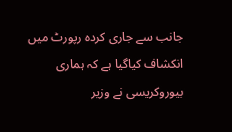جانب سے جاری کردہ رپورٹ میں انکشاف کیاگیا ہے کہ ہماری بیوروکریسی نے وزیر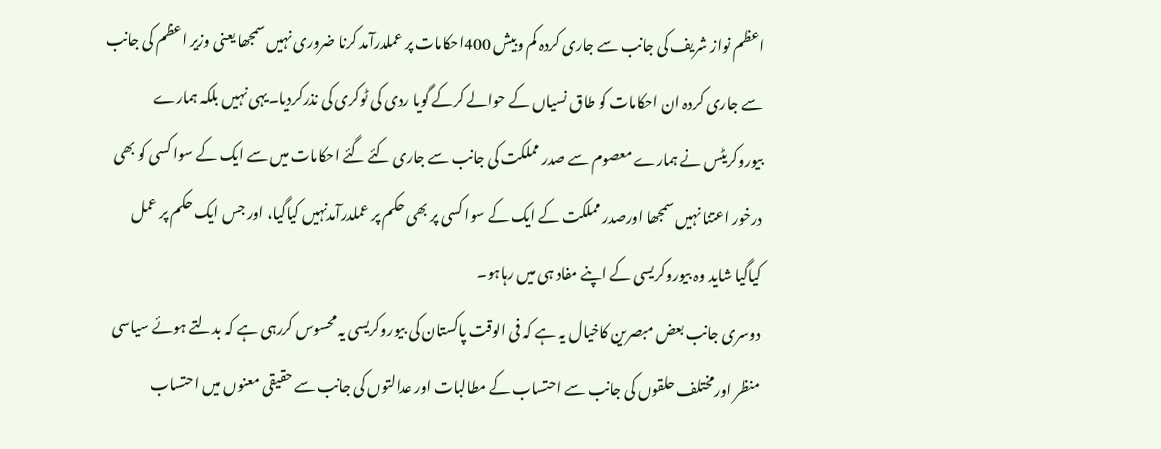اعظم نواز شریف کی جانب سے جاری کردہ کم وبیش 400احکامات پر عملدرآمد کرنا ضروری نہیں سمجھا یعنی وزیر اعظم کی جانب سے جاری کردہ ان احکامات کو طاق نسیاں کے حوالے کرکے گویا ردی کی ٹوکری کی نذرکردیا۔یہی نہیں بلکہ ہمارے بیوروکریٹس نے ہمارے معصوم سے صدر مملکت کی جانب سے جاری کئے گئے احکامات میں سے ایک کے سوا کسی کو بھی درخور اعتنا نہیں سمجھا اورصدر مملکت کے ایک کے سوا کسی پر بھی حکم پر عملدرآمدنہیں کیاگیا، اور جس ایک حکم پر عمل کیاگیا شاید وہ بیوروکریسی کے اپنے مفاد ہی میں رہاہو۔
دوسری جانب بعض مبصرین کاخیال یہ ہے کہ فی الوقت پاکستان کی بیوروکریسی یہ محسوس کررہی ہے کہ بدلتے ہوئے سیاسی منظر اورمختلف حلقوں کی جانب سے احتساب کے مطالبات اور عدالتوں کی جانب سے حقیقی معنوں میں احتساب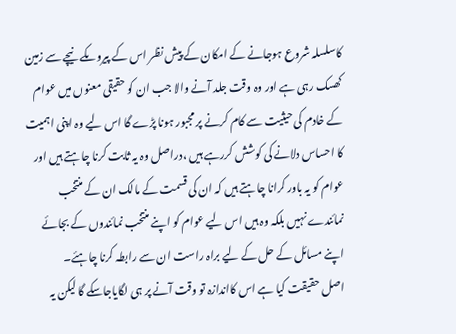کاسلسلہ شروع ہوجانے کے امکان کے پیش نظر اس کے پیروںکے نیچے سے زمین کھسک رہی ہے اور وہ وقت جلد آنے والا جب ان کو حقیقی معنوں میں عوام کے خادم کی حیثیت سے کام کرنے پر مجبور ہونا پڑے گا اس لیے وہ اپنی اہمیت کا احساس دلانے کی کوشش کررہے ہیں ،دراصل وہ یہ ثابت کرنا چاہتے ہیں اور عوام کو یہ باور کرانا چاہتے ہیں کہ ان کی قسمت کے مالک ان کے منتخب نمائندے نہیں بلکہ وہ ہیں اس لیے عوام کو اپنے منتخب نمائندوں کے بجائے اپنے مسائل کے حل کے لیے براہ راست ان سے رابطہ کرنا چاہئے۔
اصل حقیقت کیا ہے اس کااندازہ تو وقت آنے پر ہی لگایاجاسکے گا لیکن یہ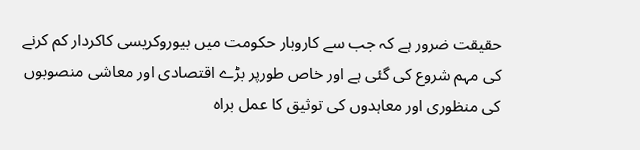حقیقت ضرور ہے کہ جب سے کاروبار حکومت میں بیوروکریسی کاکردار کم کرنے کی مہم شروع کی گئی ہے اور خاص طورپر بڑے اقتصادی اور معاشی منصوبوں کی منظوری اور معاہدوں کی توثیق کا عمل براہ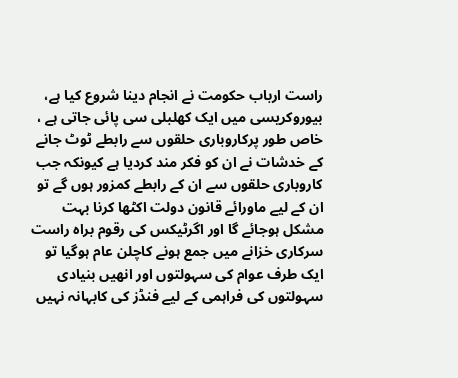راست ارباب حکومت نے انجام دینا شروع کیا ہے، بیوروکریسی میں ایک کھلبلی سی پائی جاتی ہے ، خاص طور پرکاروباری حلقوں سے رابطے ٹوٹ جانے کے خدشات نے ان کو فکر مند کردیا ہے کیونکہ جب کاروباری حلقوں سے ان کے رابطے کمزور ہوں گے تو ان کے لیے ماورائے قانون دولت اکٹھا کرنا بہت مشکل ہوجائے گا اور اگرٹیکس کی رقوم براہ راست سرکاری خزانے میں جمع ہونے کاچلن عام ہوگیا تو ایک طرف عوام کی سہولتوں اور انھیں بنیادی سہولتوں کی فراہمی کے لیے فنڈز کی کابہانہ نہیں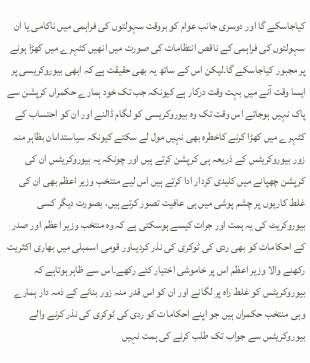کیاجاسکے گا اور دوسری جانب عوام کو بروقت سہولتوں کی فراہمی میں ناکامی یا ان سہولتوں کی فراہمی کے ناقص انتظامات کی صورت میں انھیں کٹہرے میں کھڑا ہونے پر مجبور کیاجاسکے گا۔لیکن اس کے ساتھ یہ بھی حقیقت ہے کہ ابھی بیوروکریسی پر ایسا وقت آنے میں بہت وقت درکار ہے کیونکہ جب تک خود ہمارے حکمراں کرپشن سے پاک نہیں ہوجاتے اس وقت تک وہ بیوروکریسی کو لگام ڈالنے اور ان کو احتساب کے کٹہرے میں کھڑا کرنے کاخطرہ بھی نہیں مول لے سکتے کیونکہ سیاستداںان بظاہر منہ زور بیوروکریٹس کے ذریعہ ہی کرپشن کرتے ہیں اور چونکہ یہ بیوروکریٹس ان کی کرپشن چھپانے میں کلیدی کردار ادا کرتے ہیں اس لیے منتخب وزیر اعظم بھی ان کی غلط کاریوں پر چشم پوشی میں ہی عافیت تصور کرتے ہیں، بصورت دیگر کسی بیوروکریٹ کی یہ ہمت اور جرات کیسے ہوسکتی ہے کہ وہ منتخب وزیر اعظم اور صدر کے احکامات کو بھی ردی کی ٹوکری کی نذر کردیںاور قومی اسمبلی میں بھاری اکثریت رکھنے والا وزیر اعظم اس پر خاموشی اختیار کئے رکھے۔اس سے ظاہر ہوتاہے کہ بیوروکریٹس کو غلط راہ پر لگانے اور ان کو اس قدر منہ زور بنانے کے ذمہ دار ہمارے وہی منتخب حکمران ہیں جو اپنے احکامات کو ردی کی ٹوکری کی نذر کرنے والے بیوروکریٹس سے جواب تک طلب کرنے کی ہمت نہیں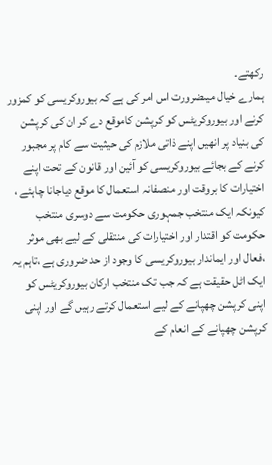رکھتے۔
ہمارے خیال میںضرورت اس امر کی ہے کہ بیوروکریسی کو کمزور کرنے اور بیوروکریٹس کو کرپشن کاموقع دے کر ان کی کرپشن کی بنیاد پر انھیں اپنے ذاتی ملازم کی حیثیت سے کام پر مجبور کرنے کے بجائے بیوروکریسی کو آئین اور قانون کے تحت اپنے اختیارات کا بروقت اور منصفانہ استعمال کا موقع دیاجانا چاہئے ، کیونکہ ایک منتخب جمہوری حکومت سے دوسری منتخب حکومت کو اقتدار اور اختیارات کی منتقلی کے لیے بھی موثر ،فعال اور ایماندار بیوروکریسی کا وجود از حد ضروری ہے ،تاہم یہ ایک اٹل حقیقت ہے کہ جب تک منتخب ارکان بیوروکریٹس کو اپنی کرپشن چھپانے کے لیے استعمال کرتے رہیں گے اور اپنی کرپشن چھپانے کے انعام کے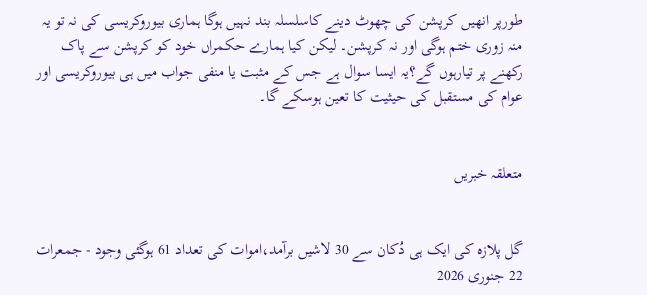طورپر انھیں کرپشن کی چھوٹ دینے کاسلسلہ بند نہیں ہوگا ہماری بیوروکریسی کی نہ تو یہ منہ زوری ختم ہوگی اور نہ کرپشن۔ لیکن کیا ہمارے حکمراں خود کو کرپشن سے پاک رکھنے پر تیارہوں گے؟یہ ایسا سوال ہے جس کے مثبت یا منفی جواب میں ہی بیوروکریسی اور عوام کی مستقبل کی حیثیت کا تعین ہوسکے گا۔


متعلقہ خبریں


گل پلازہ کی ایک ہی دُکان سے 30 لاشیں برآمد،اموات کی تعداد 61 ہوگئی وجود - جمعرات 22 جنوری 2026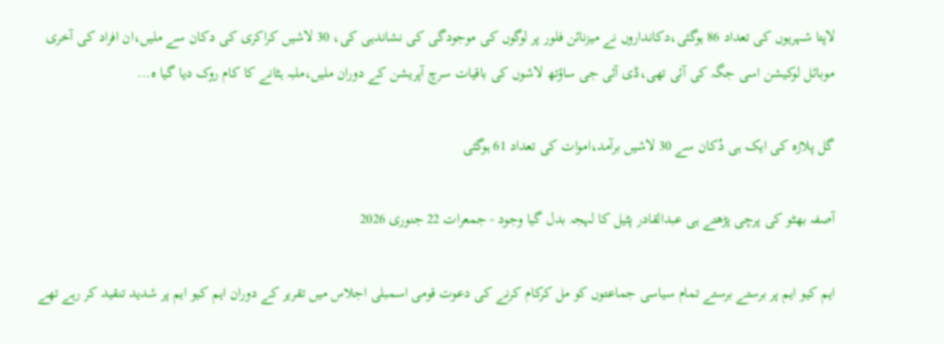لاپتا شہریوں کی تعداد 86 ہوگئی،دکانداروں نے میزنائن فلور پر لوگوں کی موجودگی کی نشاندہی کی، 30 لاشیں کراکری کی دکان سے ملیں،ان افراد کی آخری موبائل لوکیشن اسی جگہ کی آئی تھی،ڈی آئی جی ساؤتھ لاشوں کی باقیات سرچ آپریشن کے دوران ملیں،ملبہ ہٹانے کا کام روک دیا گیا ہ...

گل پلازہ کی ایک ہی دُکان سے 30 لاشیں برآمد،اموات کی تعداد 61 ہوگئی

آصفہ بھٹو کی پرچی پڑھتے ہی عبدالقادر پٹیل کا لہجہ بدل گیا وجود - جمعرات 22 جنوری 2026

ایم کیو ایم پر برستے برستے تمام سیاسی جماعتوں کو مل کرکام کرنے کی دعوت قومی اسمبلی اجلاس میں تقریر کے دوران ایم کیو ایم پر شدید تنقید کر رہے تھے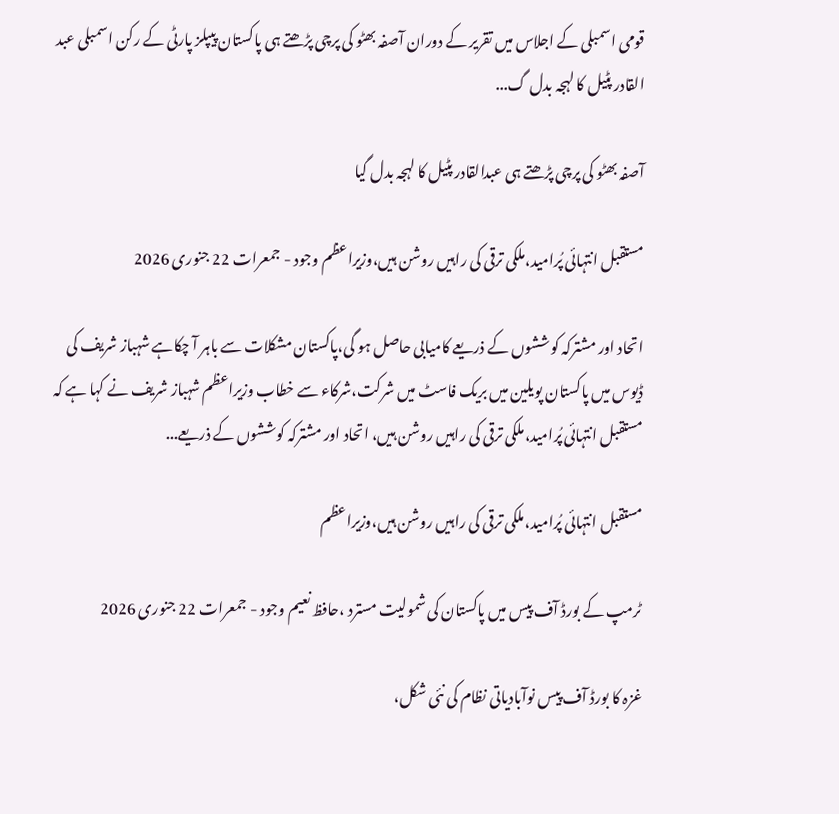قومی اسمبلی کے اجلاس میں تقریر کے دوران آصفہ بھٹو کی پرچی پڑھتے ہی پاکستان پیپلز پارٹی کے رکن اسمبلی عبد القادر پٹیل کا لہجہ بدل گ...

آصفہ بھٹو کی پرچی پڑھتے ہی عبدالقادر پٹیل کا لہجہ بدل گیا

مستقبل انتہائی پُرامید،ملکی ترقی کی راہیں روشن ہیں،وزیراعظم وجود - جمعرات 22 جنوری 2026

اتحاد اور مشترکہ کوششوں کے ذریعے کامیابی حاصل ہو گی،پاکستان مشکلات سے باہر آ چکاہے شہباز شریف کی ڈیوس میں پاکستان پویلین میں بریک فاسٹ میں شرکت،شرکاء سے خطاب وزیراعظم شہباز شریف نے کہا ہے کہ مستقبل انتہائی پُرامید،ملکی ترقی کی راہیں روشن ہیں، اتحاد اور مشترکہ کوششوں کے ذریعے...

مستقبل انتہائی پُرامید،ملکی ترقی کی راہیں روشن ہیں،وزیراعظم

ٹرمپ کے بورڈ آف پیس میں پاکستان کی شمولیت مسترد ،حافظ نعیم وجود - جمعرات 22 جنوری 2026

غزہ کا بورڈ آف پیس نوآبادیاتی نظام کی نئی شکل،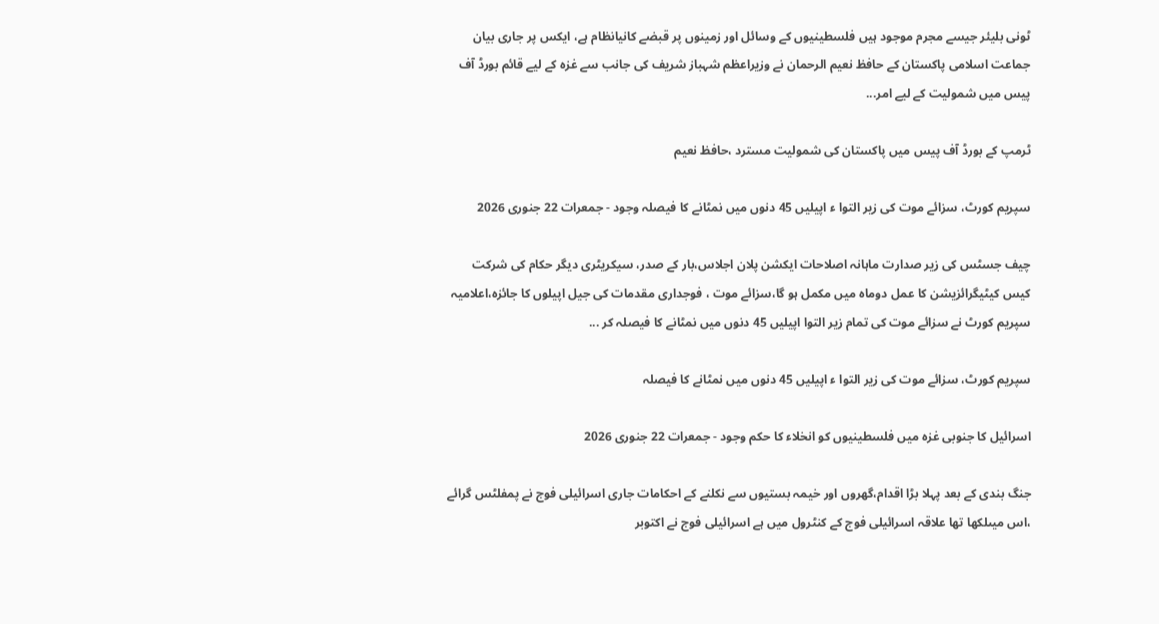ٹونی بلیئر جیسے مجرم موجود ہیں فلسطینیوں کے وسائل اور زمینوں پر قبضے کانیانظام ہے، ایکس پر جاری بیان جماعت اسلامی پاکستان کے حافظ نعیم الرحمان نے وزیراعظم شہباز شریف کی جانب سے غزہ کے لیے قائم بورڈ آف پیس میں شمولیت کے لیے امر...

ٹرمپ کے بورڈ آف پیس میں پاکستان کی شمولیت مسترد ،حافظ نعیم

سپریم کورٹ، سزائے موت کی زیر التوا ء اپیلیں 45 دنوں میں نمٹانے کا فیصلہ وجود - جمعرات 22 جنوری 2026

چیف جسٹس کی زیر صدارت ماہانہ اصلاحات ایکشن پلان اجلاس،بار کے صدر، سیکریٹری دیگر حکام کی شرکت کیس کیٹیگرائزیشن کا عمل دوماہ میں مکمل ہو گا،سزائے موت ، فوجداری مقدمات کی جیل اپیلوں کا جائزہ،اعلامیہ سپریم کورٹ نے سزائے موت کی تمام زیر التوا اپیلیں 45 دنوں میں نمٹانے کا فیصلہ کر ...

سپریم کورٹ، سزائے موت کی زیر التوا ء اپیلیں 45 دنوں میں نمٹانے کا فیصلہ

اسرائیل کا جنوبی غزہ میں فلسطینیوں کو انخلاء کا حکم وجود - جمعرات 22 جنوری 2026

جنگ بندی کے بعد پہلا بڑا اقدام،گھروں اور خیمہ بستیوں سے نکلنے کے احکامات جاری اسرائیلی فوج نے پمفلٹس گرائے ،اس میںلکھا تھا علاقہ اسرائیلی فوج کے کنٹرول میں ہے اسرائیلی فوج نے اکتوبر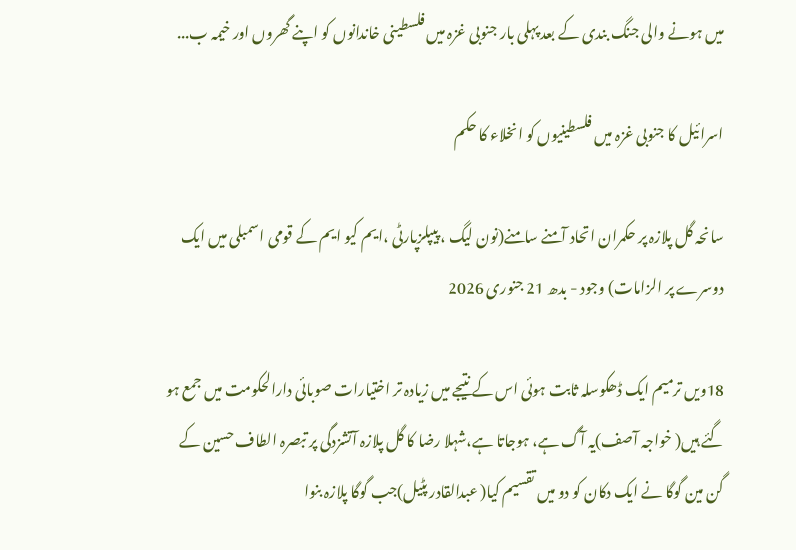میں ہونے والی جنگ بندی کے بعد پہلی بار جنوبی غزہ میں فلسطینی خاندانوں کو اپنے گھروں اور خیمہ ب...

اسرائیل کا جنوبی غزہ میں فلسطینیوں کو انخلاء کا حکم

سانحہ گل پلازہ پر حکمران اتحاد آمنے سامنے(نون لیگ ، پیپلزپارٹی ،ایم کیو ایم کے قومی اسمبلی میں ایک دوسرے پر الزامات) وجود - بدھ 21 جنوری 2026

18ویں ترمیم ایک ڈھکوسلہ ثابت ہوئی اس کے نتیجے میں زیادہ تر اختیارات صوبائی دارالحکومت میں جمع ہو گئے ہیں( خواجہ آصف)یہ آگ ہے، ہوجاتا ہے،شہلا رضا کا گل پلازہ آتشزدگی پر تبصرہ الطاف حسین کے گن مین گوگا نے ایک دکان کو دو میں تقسیم کیا( عبدالقادر پٹیل)جب گوگا پلازہ بنوا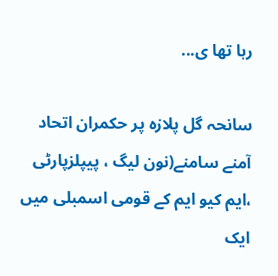رہا تھا ی...

سانحہ گل پلازہ پر حکمران اتحاد آمنے سامنے(نون لیگ ، پیپلزپارٹی ،ایم کیو ایم کے قومی اسمبلی میں ایک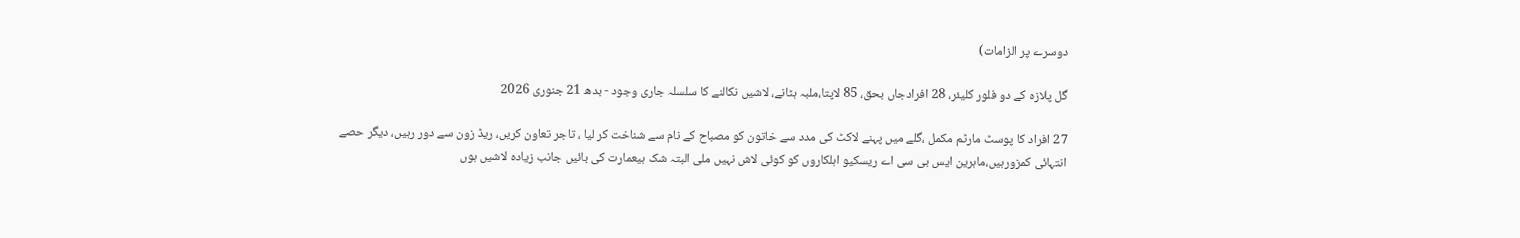دوسرے پر الزامات)

گل پلازہ کے دو فلور کلیئر، 28 افرادجاں بحق، 85 لاپتا،ملبہ ہٹانے، لاشیں نکالنے کا سلسلہ جاری وجود - بدھ 21 جنوری 2026

27 افراد کا پوسٹ مارٹم مکمل ،گلے میں پہنے لاکٹ کی مدد سے خاتون کو مصباح کے نام سے شناخت کر لیا ، تاجر تعاون کریں، ریڈ زون سے دور رہیں، دیگر حصے انتہائی کمزورہیں،ماہرین ایس بی سی اے ریسکیو اہلکاروں کو کوئی لاش نہیں ملی البتہ شک ہیعمارت کی بائیں جانب زیادہ لاشیں ہوں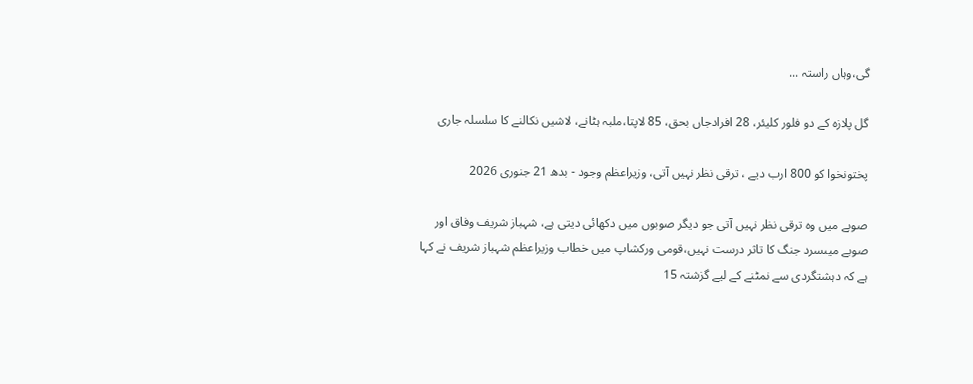گی،وہاں راستہ ...

گل پلازہ کے دو فلور کلیئر، 28 افرادجاں بحق، 85 لاپتا،ملبہ ہٹانے، لاشیں نکالنے کا سلسلہ جاری

پختونخوا کو 800 ارب دیے ، ترقی نظر نہیں آتی، وزیراعظم وجود - بدھ 21 جنوری 2026

صوبے میں وہ ترقی نظر نہیں آتی جو دیگر صوبوں میں دکھائی دیتی ہے، شہباز شریف وفاق اور صوبے میںسرد جنگ کا تاثر درست نہیں،قومی ورکشاپ میں خطاب وزیراعظم شہباز شریف نے کہا ہے کہ دہشتگردی سے نمٹنے کے لیے گزشتہ 15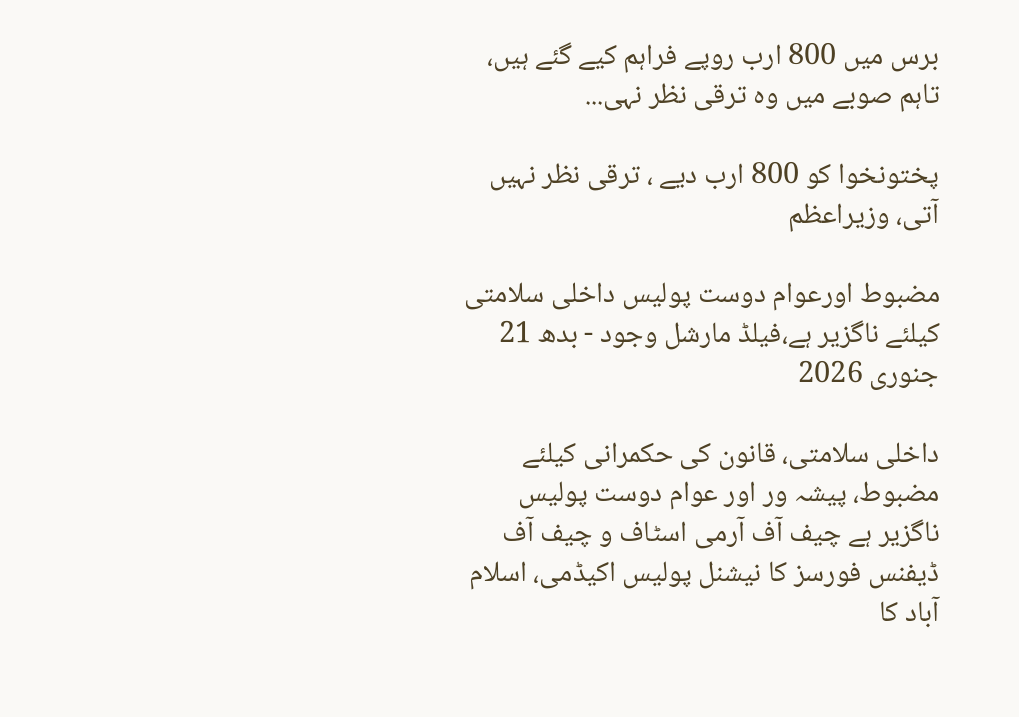برس میں 800 ارب روپے فراہم کیے گئے ہیں، تاہم صوبے میں وہ ترقی نظر نہی...

پختونخوا کو 800 ارب دیے ، ترقی نظر نہیں آتی، وزیراعظم

مضبوط اورعوام دوست پولیس داخلی سلامتی کیلئے ناگزیر ہے،فیلڈ مارشل وجود - بدھ 21 جنوری 2026

داخلی سلامتی، قانون کی حکمرانی کیلئے مضبوط، پیشہ ور اور عوام دوست پولیس ناگزیر ہے چیف آف آرمی اسٹاف و چیف آف ڈیفنس فورسز کا نیشنل پولیس اکیڈمی، اسلام آباد کا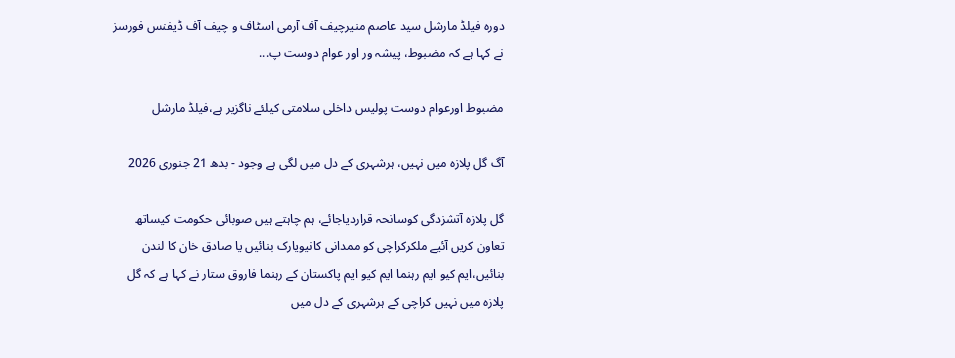دورہ فیلڈ مارشل سید عاصم منیرچیف آف آرمی اسٹاف و چیف آف ڈیفنس فورسز نے کہا ہے کہ مضبوط، پیشہ ور اور عوام دوست پ...

مضبوط اورعوام دوست پولیس داخلی سلامتی کیلئے ناگزیر ہے،فیلڈ مارشل

آگ گل پلازہ میں نہیں، ہرشہری کے دل میں لگی ہے وجود - بدھ 21 جنوری 2026

گل پلازہ آتشزدگی کوسانحہ قراردیاجائے، ہم چاہتے ہیں صوبائی حکومت کیساتھ تعاون کریں آئیے ملکرکراچی کو ممدانی کانیویارک بنائیں یا صادق خان کا لندن بنائیں،ایم کیو ایم رہنما ایم کیو ایم پاکستان کے رہنما فاروق ستار نے کہا ہے کہ گل پلازہ میں نہیں کراچی کے ہرشہری کے دل میں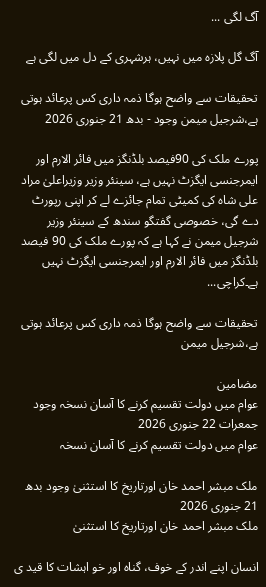آگ لگی ...

آگ گل پلازہ میں نہیں، ہرشہری کے دل میں لگی ہے

تحقیقات سے واضح ہوگا ذمہ داری کس پرعائد ہوتی ہے،شرجیل میمن وجود - بدھ 21 جنوری 2026

پورے ملک کی 90فیصد بلڈنگز میں فائر الارم اور ایمرجنسی ایگزٹ نہیں ہے، سینئر وزیر وزیراعلیٰ مراد علی شاہ کی کمیٹی تمام جائزے لے کر اپنی رپورٹ دے گی، خصوصی گفتگو سندھ کے سینئر وزیر شرجیل میمن نے کہا ہے کہ پورے ملک کی 90 فیصد بلڈنگز میں فائر الارم اور ایمرجنسی ایگزٹ نہیں ہے۔کراچی...

تحقیقات سے واضح ہوگا ذمہ داری کس پرعائد ہوتی ہے،شرجیل میمن

مضامین
عوام میں دولت تقسیم کرنے کا آسان نسخہ وجود جمعرات 22 جنوری 2026
عوام میں دولت تقسیم کرنے کا آسان نسخہ

ملک مبشر احمد خان اورتاریخ کا استثنیٰ وجود بدھ 21 جنوری 2026
ملک مبشر احمد خان اورتاریخ کا استثنیٰ

انسان اپنے اندر کے خوف، گناہ اور خو اہشات کا قید ی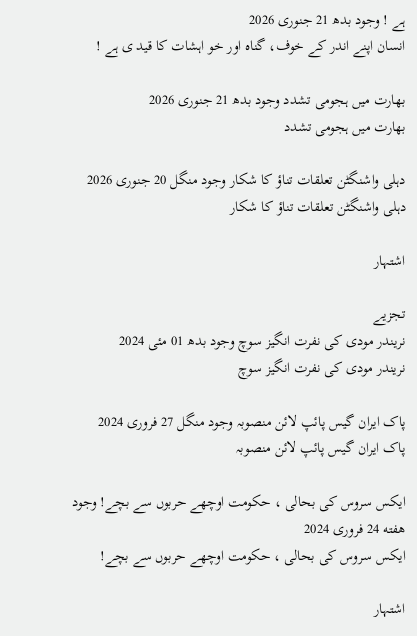ہے ! وجود بدھ 21 جنوری 2026
انسان اپنے اندر کے خوف، گناہ اور خو اہشات کا قید ی ہے !

بھارت میں ہجومی تشدد وجود بدھ 21 جنوری 2026
بھارت میں ہجومی تشدد

دہلی واشنگٹن تعلقات تناؤ کا شکار وجود منگل 20 جنوری 2026
دہلی واشنگٹن تعلقات تناؤ کا شکار

اشتہار

تجزیے
نریندر مودی کی نفرت انگیز سوچ وجود بدھ 01 مئی 2024
نریندر مودی کی نفرت انگیز سوچ

پاک ایران گیس پائپ لائن منصوبہ وجود منگل 27 فروری 2024
پاک ایران گیس پائپ لائن منصوبہ

ایکس سروس کی بحالی ، حکومت اوچھے حربوں سے بچے! وجود هفته 24 فروری 2024
ایکس سروس کی بحالی ، حکومت اوچھے حربوں سے بچے!

اشتہار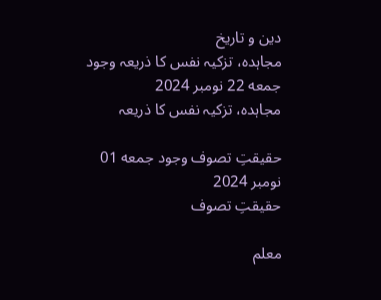دین و تاریخ
مجاہدہ، تزکیہ نفس کا ذریعہ وجود جمعه 22 نومبر 2024
مجاہدہ، تزکیہ نفس کا ذریعہ

حقیقتِ تصوف وجود جمعه 01 نومبر 2024
حقیقتِ تصوف

معلم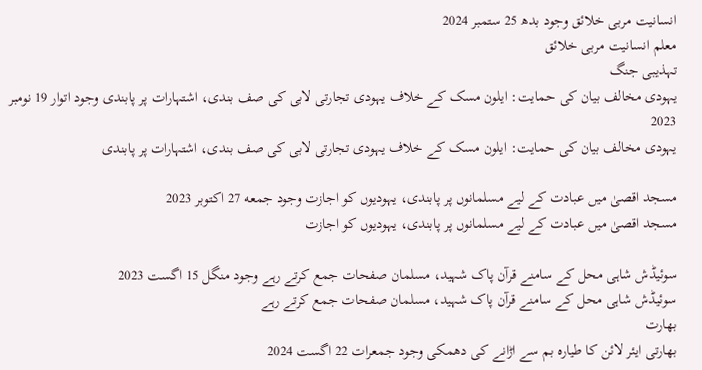انسانیت مربی خلائق وجود بدھ 25 ستمبر 2024
معلم انسانیت مربی خلائق
تہذیبی جنگ
یہودی مخالف بیان کی حمایت: ایلون مسک کے خلاف یہودی تجارتی لابی کی صف بندی، اشتہارات پر پابندی وجود اتوار 19 نومبر 2023
یہودی مخالف بیان کی حمایت: ایلون مسک کے خلاف یہودی تجارتی لابی کی صف بندی، اشتہارات پر پابندی

مسجد اقصیٰ میں عبادت کے لیے مسلمانوں پر پابندی، یہودیوں کو اجازت وجود جمعه 27 اکتوبر 2023
مسجد اقصیٰ میں عبادت کے لیے مسلمانوں پر پابندی، یہودیوں کو اجازت

سوئیڈش شاہی محل کے سامنے قرآن پاک شہید، مسلمان صفحات جمع کرتے رہے وجود منگل 15 اگست 2023
سوئیڈش شاہی محل کے سامنے قرآن پاک شہید، مسلمان صفحات جمع کرتے رہے
بھارت
بھارتی ایئر لائن کا طیارہ بم سے اڑانے کی دھمکی وجود جمعرات 22 اگست 2024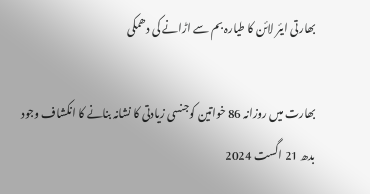بھارتی ایئر لائن کا طیارہ بم سے اڑانے کی دھمکی

بھارت میں روزانہ 86 خواتین کوجنسی زیادتی کا نشانہ بنانے کا انکشاف وجود بدھ 21 اگست 2024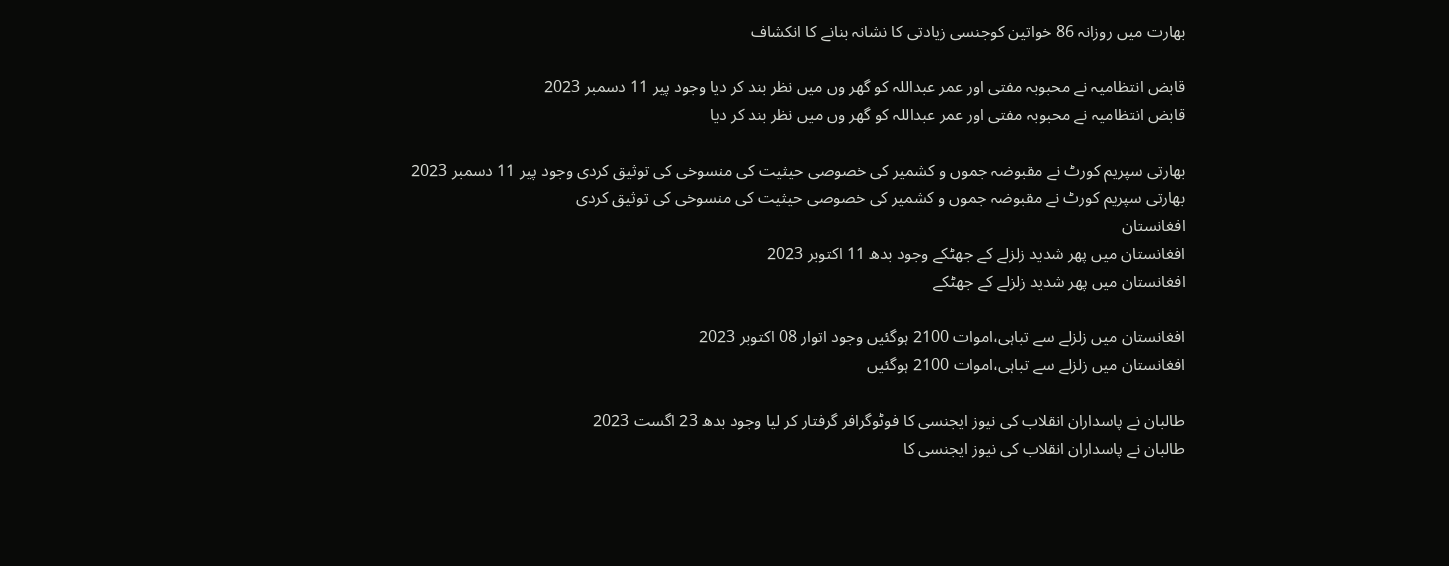بھارت میں روزانہ 86 خواتین کوجنسی زیادتی کا نشانہ بنانے کا انکشاف

قابض انتظامیہ نے محبوبہ مفتی اور عمر عبداللہ کو گھر وں میں نظر بند کر دیا وجود پیر 11 دسمبر 2023
قابض انتظامیہ نے محبوبہ مفتی اور عمر عبداللہ کو گھر وں میں نظر بند کر دیا

بھارتی سپریم کورٹ نے مقبوضہ جموں و کشمیر کی خصوصی حیثیت کی منسوخی کی توثیق کردی وجود پیر 11 دسمبر 2023
بھارتی سپریم کورٹ نے مقبوضہ جموں و کشمیر کی خصوصی حیثیت کی منسوخی کی توثیق کردی
افغانستان
افغانستان میں پھر شدید زلزلے کے جھٹکے وجود بدھ 11 اکتوبر 2023
افغانستان میں پھر شدید زلزلے کے جھٹکے

افغانستان میں زلزلے سے تباہی،اموات 2100 ہوگئیں وجود اتوار 08 اکتوبر 2023
افغانستان میں زلزلے سے تباہی،اموات 2100 ہوگئیں

طالبان نے پاسداران انقلاب کی نیوز ایجنسی کا فوٹوگرافر گرفتار کر لیا وجود بدھ 23 اگست 2023
طالبان نے پاسداران انقلاب کی نیوز ایجنسی کا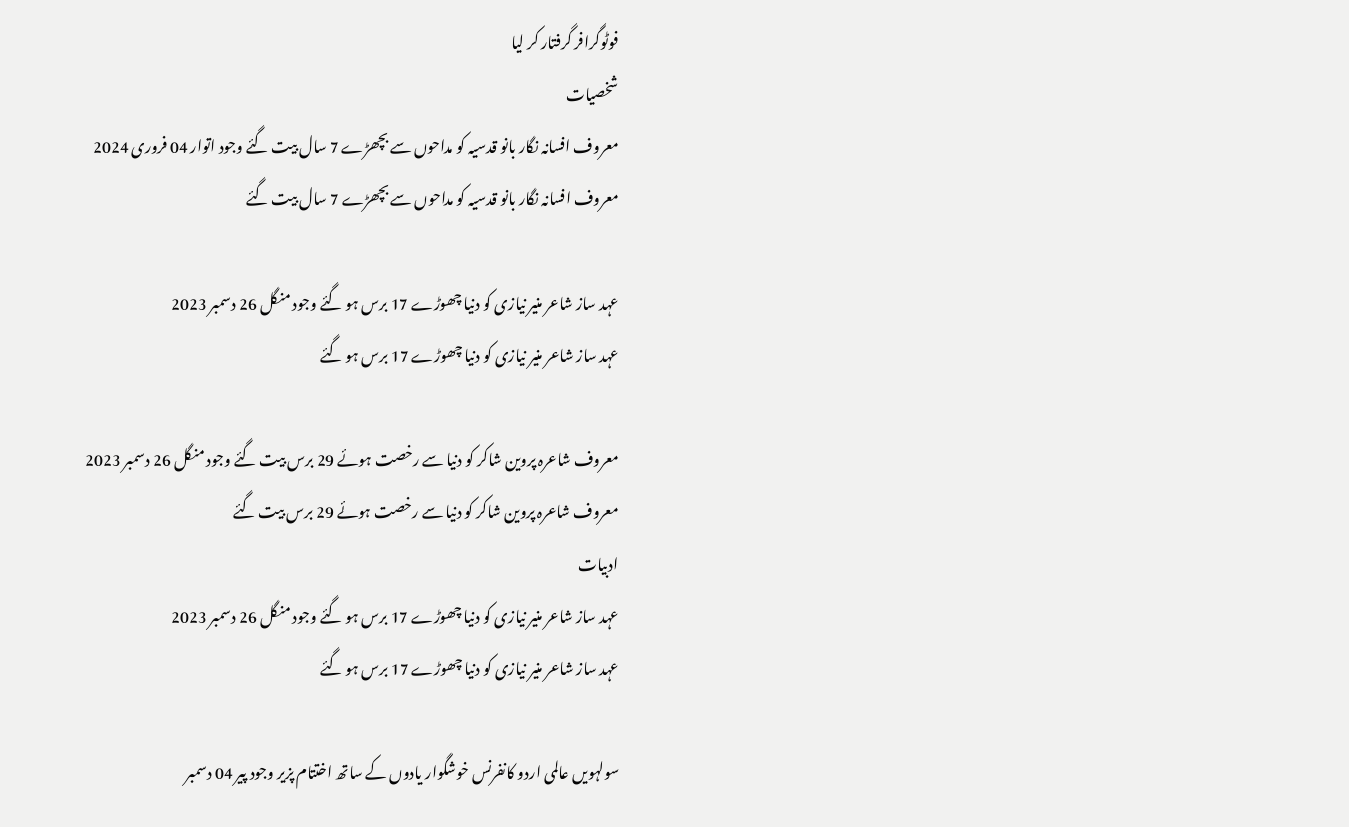فوٹوگرافر گرفتار کر لیا
شخصیات
معروف افسانہ نگار بانو قدسیہ کو مداحوں سے بچھڑے 7 سال بیت گئے وجود اتوار 04 فروری 2024
معروف افسانہ نگار بانو قدسیہ کو مداحوں سے بچھڑے 7 سال بیت گئے

عہد ساز شاعر منیر نیازی کو دنیا چھوڑے 17 برس ہو گئے وجود منگل 26 دسمبر 2023
عہد ساز شاعر منیر نیازی کو دنیا چھوڑے 17 برس ہو گئے

معروف شاعرہ پروین شاکر کو دنیا سے رخصت ہوئے 29 برس بیت گئے وجود منگل 26 دسمبر 2023
معروف شاعرہ پروین شاکر کو دنیا سے رخصت ہوئے 29 برس بیت گئے
ادبیات
عہد ساز شاعر منیر نیازی کو دنیا چھوڑے 17 برس ہو گئے وجود منگل 26 دسمبر 2023
عہد ساز شاعر منیر نیازی کو دنیا چھوڑے 17 برس ہو گئے

سولہویں عالمی اردو کانفرنس خوشگوار یادوں کے ساتھ اختتام پزیر وجود پیر 04 دسمبر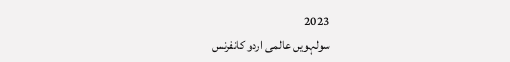2023
سولہویں عالمی اردو کانفرنس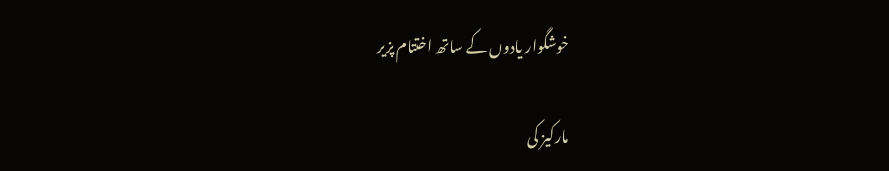خوشگوار یادوں کے ساتھ اختتام پزیر

مارکیز کی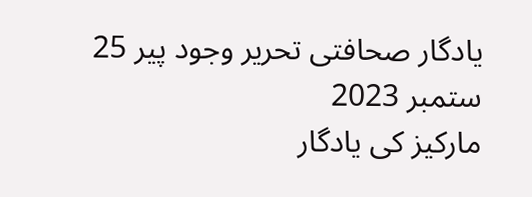یادگار صحافتی تحریر وجود پیر 25 ستمبر 2023
مارکیز کی یادگار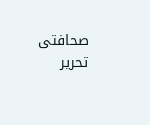صحافتی تحریر